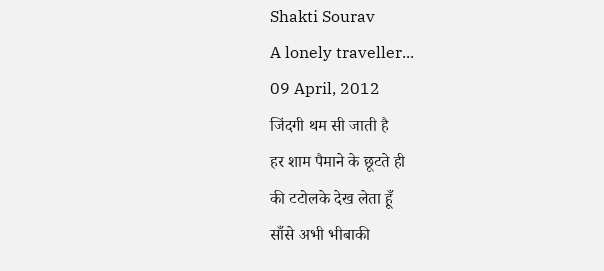Shakti Sourav
A lonely traveller...
09 April, 2012
जिंदगी थम सी जाती है
हर शाम पैमाने के छूटते ही
की टटोलके देख लेता हूँ
साँसे अभी भीबाकी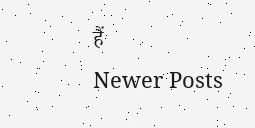हैं
Newer Posts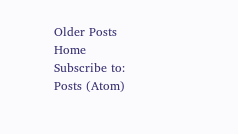Older Posts
Home
Subscribe to:
Posts (Atom)